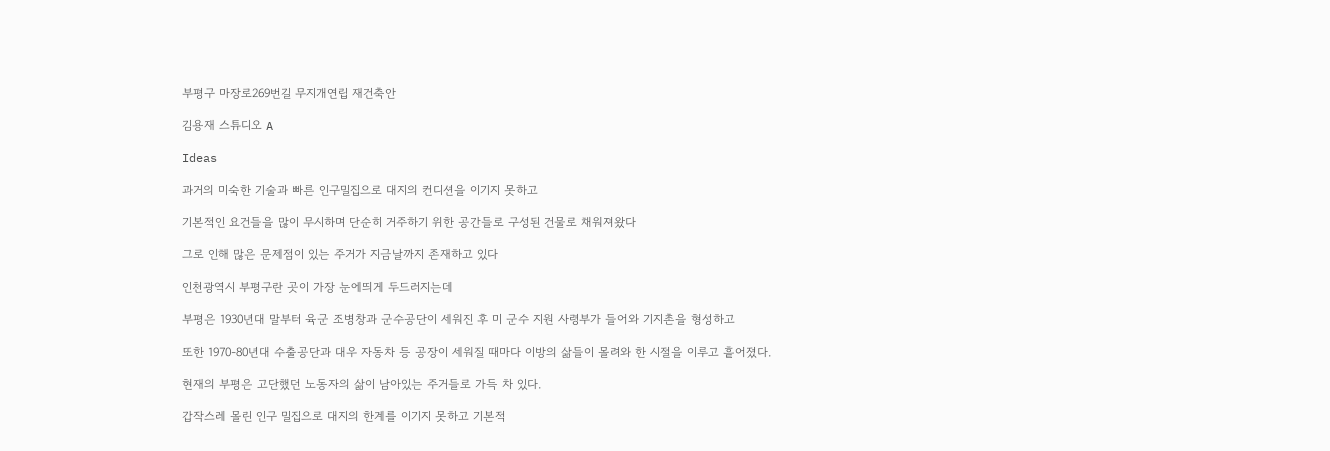부평구 마장로269번길 무지개연립 재건축안

김용재 스튜디오 A

Ideas

과거의 미숙한 기술과 빠른 인구밀집으로 대지의 컨디션을 이기지 못하고

기본적인 요건들을 많이 무시하며 단순히 거주하기 위한 공간들로 구성된 건물로 채워져왔다

그로 인해 많은 문제점이 있는 주거가 지금날까지 존재하고 있다

인천광역시 부평구란 곳이 가장 눈에띄게 두드러지는데

부평은 1930년대 말부터 육군 조병창과 군수공단이 세워진 후 미 군수 지원 사령부가 들어와 기지촌을 형성하고

또한 1970-80년대 수출공단과 대우 자동차 등 공장이 세워질 때마다 이방의 삶들이 몰려와 한 시절을 이루고 흩어졌다.

현재의 부평은 고단했던 노동자의 삶이 남아있는 주거들로 가득 차 있다.

갑작스레 몰린 인구 밀집으로 대지의 한계를 이기지 못하고 기본적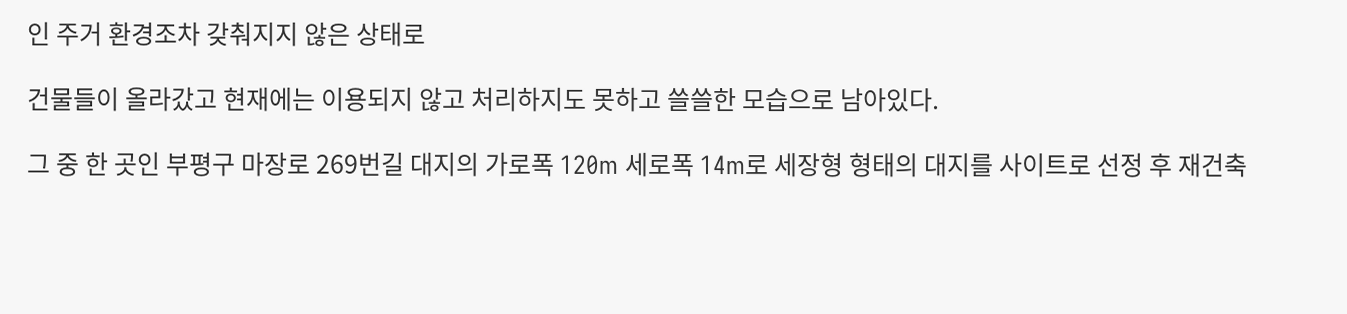인 주거 환경조차 갖춰지지 않은 상태로

건물들이 올라갔고 현재에는 이용되지 않고 처리하지도 못하고 쓸쓸한 모습으로 남아있다.

그 중 한 곳인 부평구 마장로 269번길 대지의 가로폭 120m 세로폭 14m로 세장형 형태의 대지를 사이트로 선정 후 재건축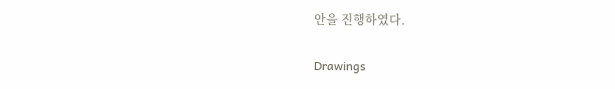안을 진행하였다.

Drawings